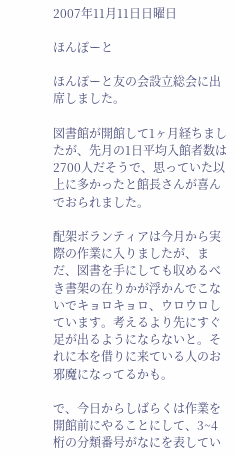2007年11月11日日曜日

ほんぽーと

ほんぽーと友の会設立総会に出席しました。

図書館が開館して1ヶ月経ちましたが、先月の1日平均入館者数は2700人だそうで、思っていた以上に多かったと館長さんが喜んでおられました。

配架ボランティアは今月から実際の作業に入りましたが、まだ、図書を手にしても収めるべき書架の在りかが浮かんでこないでキョロキョロ、ウロウロしています。考えるより先にすぐ足が出るようにならないと。それに本を借りに来ている人のお邪魔になってるかも。

で、今日からしばらくは作業を開館前にやることにして、3~4桁の分類番号がなにを表してい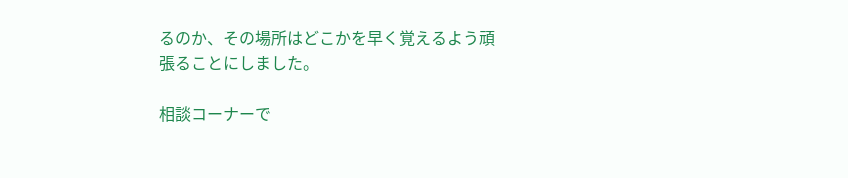るのか、その場所はどこかを早く覚えるよう頑張ることにしました。

相談コーナーで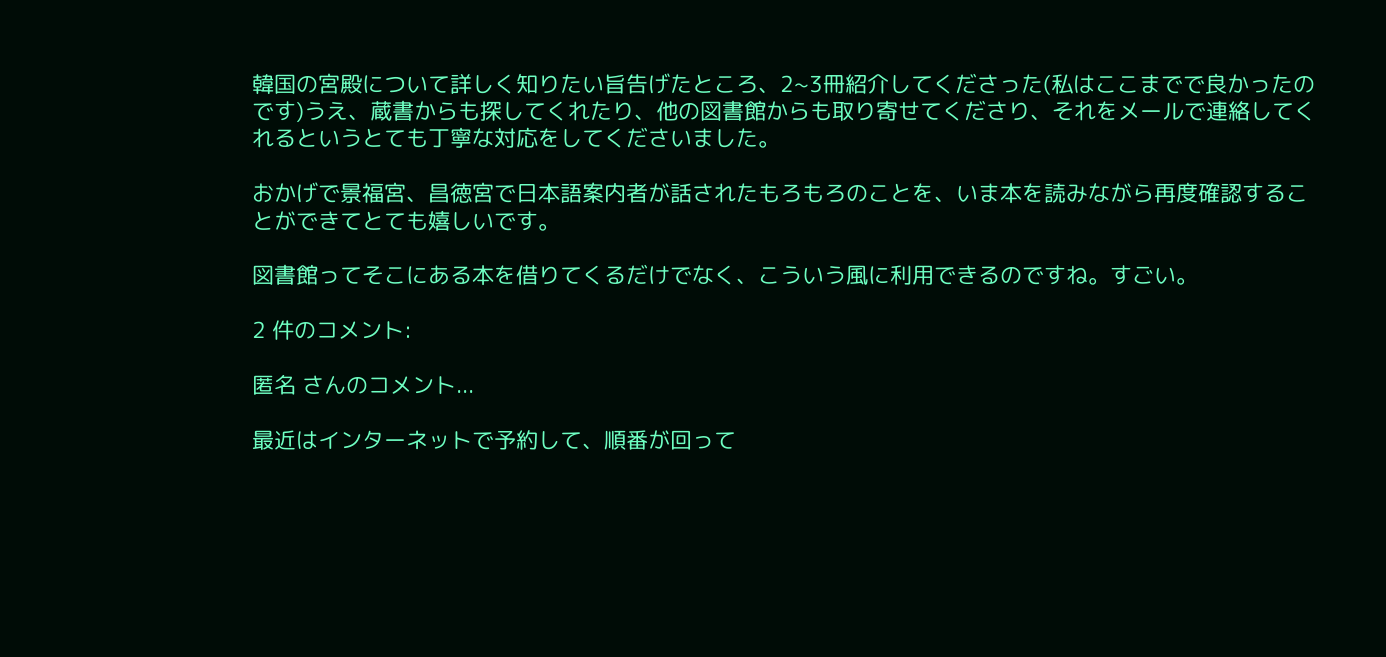韓国の宮殿について詳しく知りたい旨告げたところ、2~3冊紹介してくださった(私はここまでで良かったのです)うえ、蔵書からも探してくれたり、他の図書館からも取り寄せてくださり、それをメールで連絡してくれるというとても丁寧な対応をしてくださいました。

おかげで景福宮、昌徳宮で日本語案内者が話されたもろもろのことを、いま本を読みながら再度確認することができてとても嬉しいです。

図書館ってそこにある本を借りてくるだけでなく、こういう風に利用できるのですね。すごい。

2 件のコメント:

匿名 さんのコメント...

最近はインターネットで予約して、順番が回って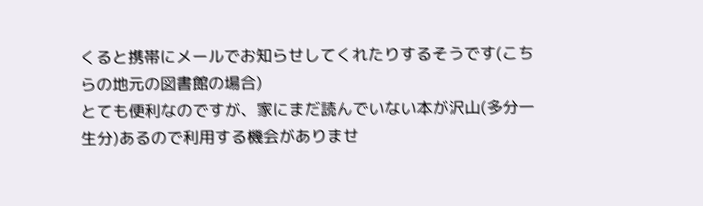くると携帯にメールでお知らせしてくれたりするそうです(こちらの地元の図書館の場合)
とても便利なのですが、家にまだ読んでいない本が沢山(多分一生分)あるので利用する機会がありませ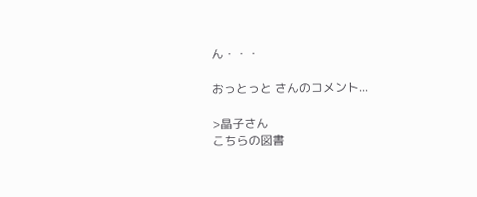ん・・・

おっとっと さんのコメント...

>晶子さん
こちらの図書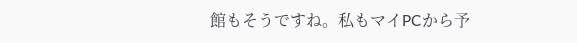館もそうですね。私もマイPCから予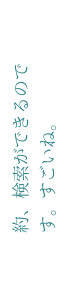約、検索ができるのです。すごいね。